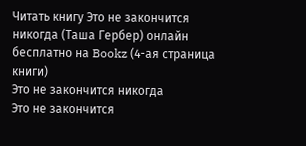Читать книгу Это не закончится никогда (Таша Гербер) онлайн бесплатно на Bookz (4-ая страница книги)
Это не закончится никогда
Это не закончится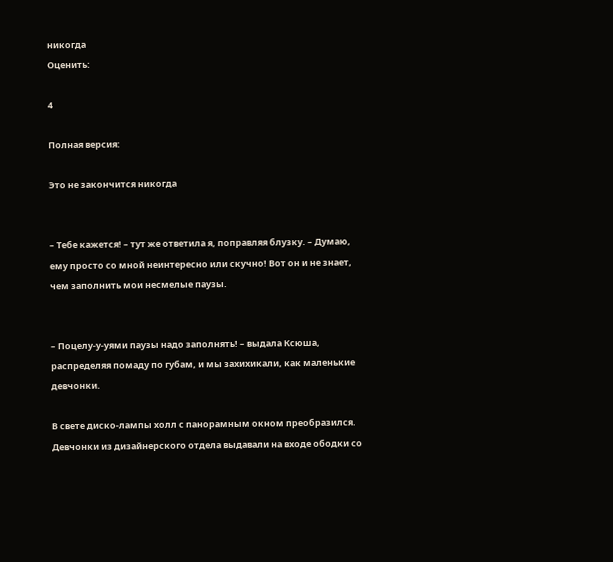никогда
Оценить:

4

Полная версия:

Это не закончится никогда


– Тебе кажется! – тут же ответила я, поправляя блузку. – Думаю, ему просто со мной неинтересно или скучно! Вот он и не знает, чем заполнить мои несмелые паузы.


– Поцелу‑у‑уями паузы надо заполнять! – выдала Ксюша, распределяя помаду по губам, и мы захихикали, как маленькие девчонки.

В свете диско‑лампы холл с панорамным окном преобразился. Девчонки из дизайнерского отдела выдавали на входе ободки со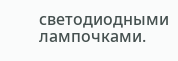светодиодными лампочками.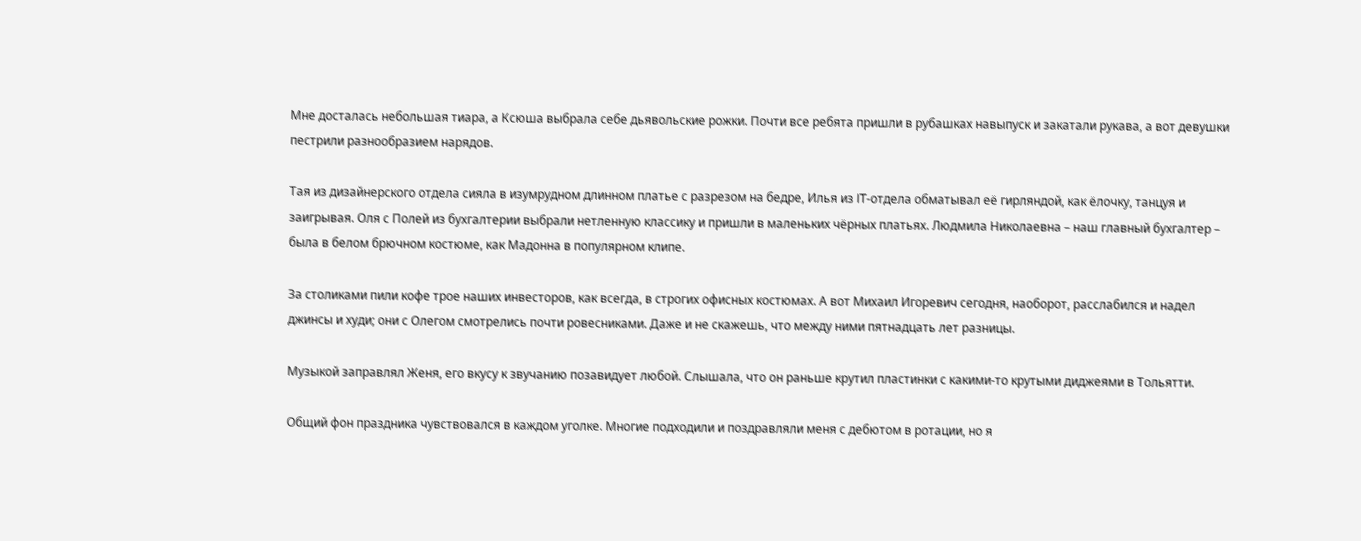Мне досталась небольшая тиара, а Ксюша выбрала себе дьявольские рожки. Почти все ребята пришли в рубашках навыпуск и закатали рукава, а вот девушки пестрили разнообразием нарядов.

Тая из дизайнерского отдела сияла в изумрудном длинном платье с разрезом на бедре, Илья из IT‑отдела обматывал её гирляндой, как ёлочку, танцуя и заигрывая. Оля с Полей из бухгалтерии выбрали нетленную классику и пришли в маленьких чёрных платьях. Людмила Николаевна – наш главный бухгалтер – была в белом брючном костюме, как Мадонна в популярном клипе.

За столиками пили кофе трое наших инвесторов, как всегда, в строгих офисных костюмах. А вот Михаил Игоревич сегодня, наоборот, расслабился и надел джинсы и худи; они с Олегом смотрелись почти ровесниками. Даже и не скажешь, что между ними пятнадцать лет разницы.

Музыкой заправлял Женя, его вкусу к звучанию позавидует любой. Слышала, что он раньше крутил пластинки с какими‑то крутыми диджеями в Тольятти.

Общий фон праздника чувствовался в каждом уголке. Многие подходили и поздравляли меня с дебютом в ротации, но я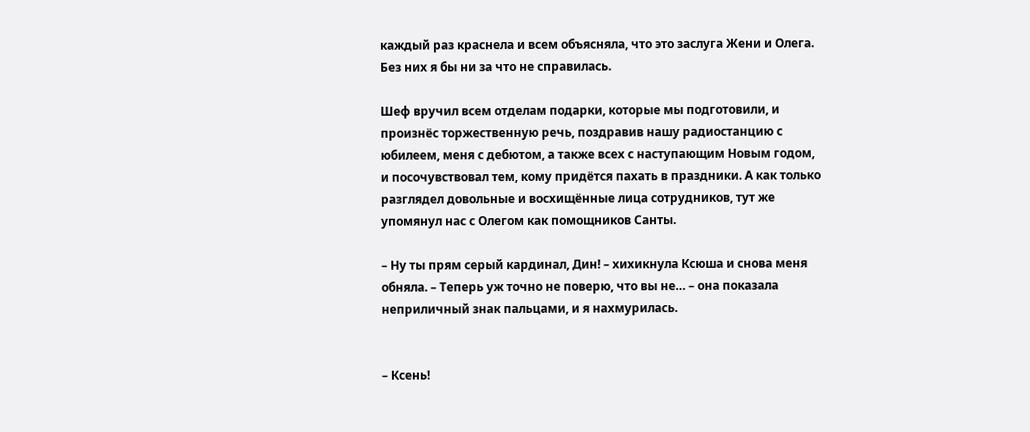каждый раз краснела и всем объясняла, что это заслуга Жени и Олега. Без них я бы ни за что не справилась.

Шеф вручил всем отделам подарки, которые мы подготовили, и произнёс торжественную речь, поздравив нашу радиостанцию с юбилеем, меня с дебютом, а также всех с наступающим Новым годом, и посочувствовал тем, кому придётся пахать в праздники. А как только разглядел довольные и восхищённые лица сотрудников, тут же упомянул нас с Олегом как помощников Санты.

– Ну ты прям серый кардинал, Дин! – хихикнула Ксюша и снова меня обняла. – Теперь уж точно не поверю, что вы не… – она показала неприличный знак пальцами, и я нахмурилась.


– Ксень!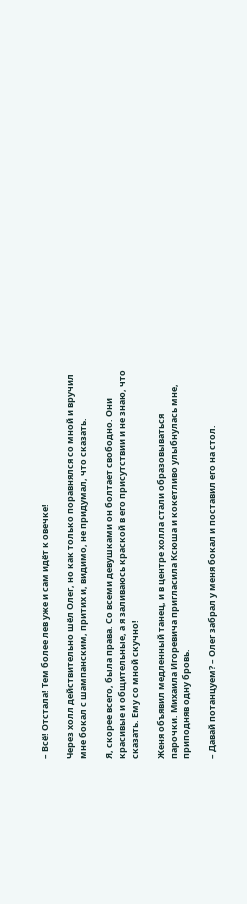– Всё! Отстала! Тем более лев уже и сам идёт к овечке!

Через холл действительно шёл Олег, но как только поравнялся со мной и вручил мне бокал с шампанским, притих и, видимо, не придумал, что сказать.

Я, скорее всего, была права. Со всеми девушками он болтает свободно. Они красивые и общительные, а я заливаюсь краской в его присутствии и не знаю, что сказать. Ему со мной скучно!

Женя объявил медленный танец, и в центре холла стали образовываться парочки. Михаила Игоревича пригласила Ксюша и кокетливо улыбнулась мне, приподняв одну бровь.

– Давай потанцуем? – Олег забрал у меня бокал и поставил его на стол.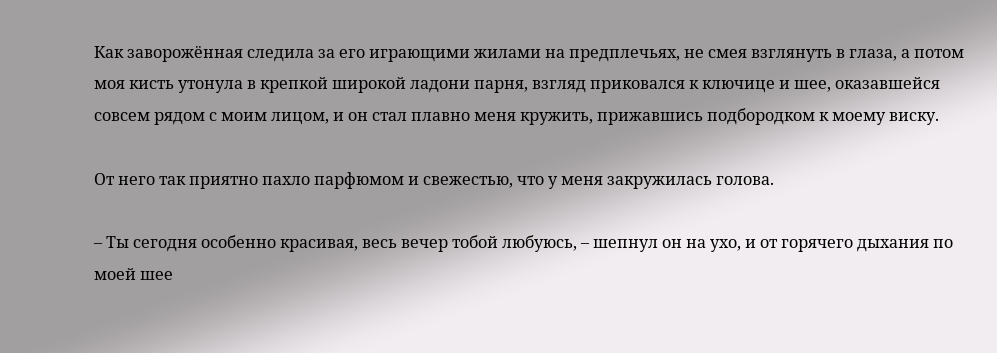Как заворожённая следила за его играющими жилами на предплечьях, не смея взглянуть в глаза, а потом моя кисть утонула в крепкой широкой ладони парня, взгляд приковался к ключице и шее, оказавшейся совсем рядом с моим лицом, и он стал плавно меня кружить, прижавшись подбородком к моему виску.

От него так приятно пахло парфюмом и свежестью, что у меня закружилась голова.

– Ты сегодня особенно красивая, весь вечер тобой любуюсь, – шепнул он на ухо, и от горячего дыхания по моей шее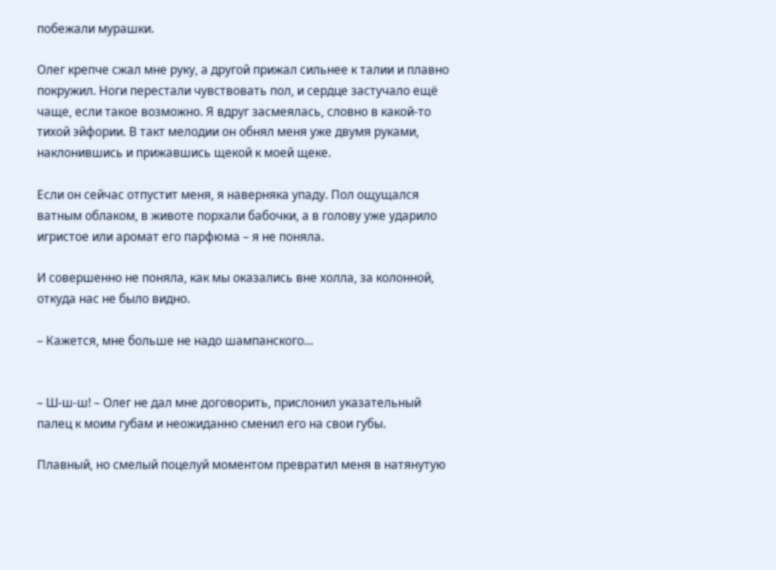побежали мурашки.

Олег крепче сжал мне руку, а другой прижал сильнее к талии и плавно покружил. Ноги перестали чувствовать пол, и сердце застучало ещё чаще, если такое возможно. Я вдруг засмеялась, словно в какой‑то тихой эйфории. В такт мелодии он обнял меня уже двумя руками, наклонившись и прижавшись щекой к моей щеке.

Если он сейчас отпустит меня, я наверняка упаду. Пол ощущался ватным облаком, в животе порхали бабочки, а в голову уже ударило игристое или аромат его парфюма – я не поняла.

И совершенно не поняла, как мы оказались вне холла, за колонной, откуда нас не было видно.

– Кажется, мне больше не надо шампанского…


– Ш‑ш‑ш! – Олег не дал мне договорить, прислонил указательный палец к моим губам и неожиданно сменил его на свои губы.

Плавный, но смелый поцелуй моментом превратил меня в натянутую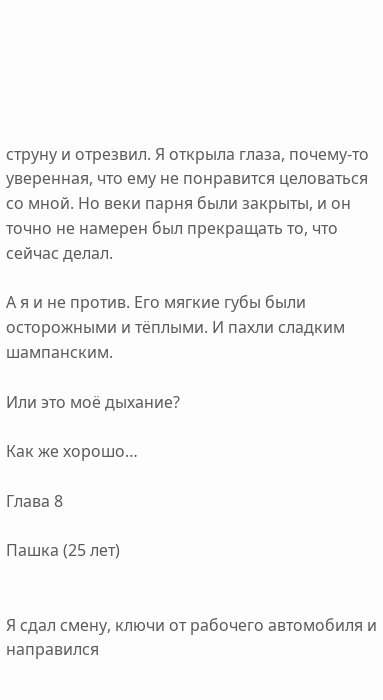струну и отрезвил. Я открыла глаза, почему‑то уверенная, что ему не понравится целоваться со мной. Но веки парня были закрыты, и он точно не намерен был прекращать то, что сейчас делал.

А я и не против. Его мягкие губы были осторожными и тёплыми. И пахли сладким шампанским.

Или это моё дыхание?

Как же хорошо…

Глава 8

Пашка (25 лет)


Я сдал смену, ключи от рабочего автомобиля и направился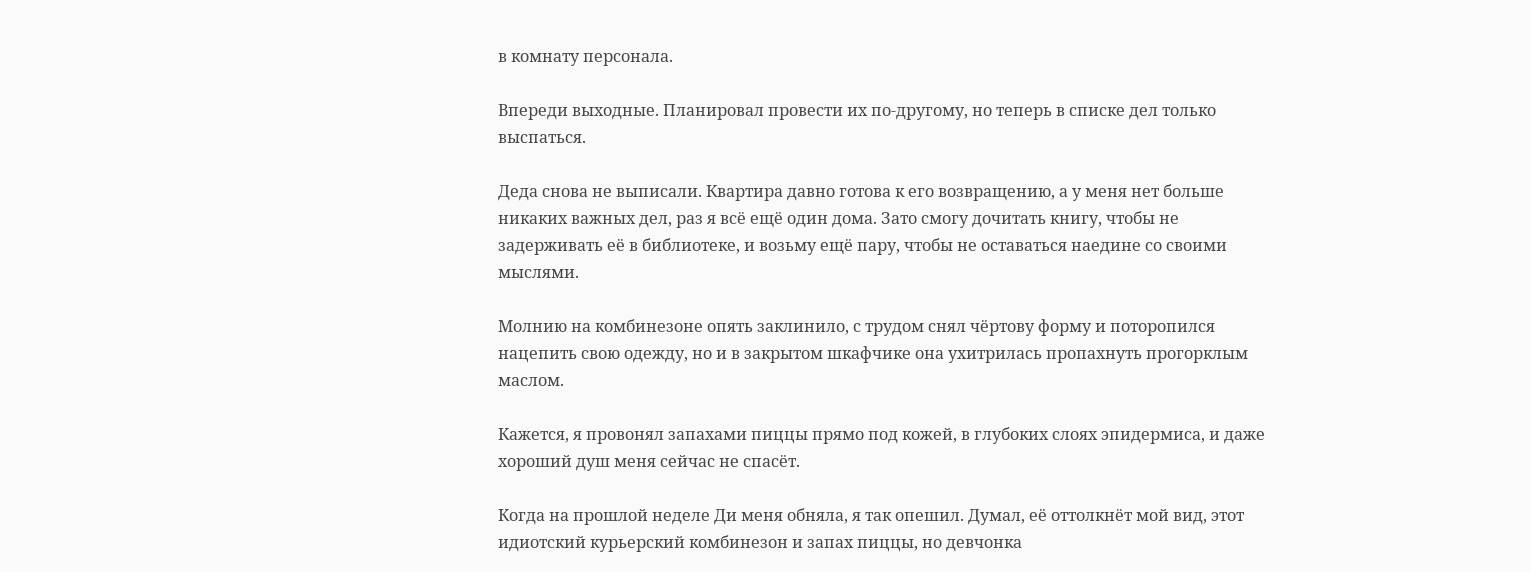в комнату персонала.

Впереди выходные. Планировал провести их по‑другому, но теперь в списке дел только выспаться.

Деда снова не выписали. Квартира давно готова к его возвращению, а у меня нет больше никаких важных дел, раз я всё ещё один дома. Зато смогу дочитать книгу, чтобы не задерживать её в библиотеке, и возьму ещё пару, чтобы не оставаться наедине со своими мыслями.

Молнию на комбинезоне опять заклинило, с трудом снял чёртову форму и поторопился нацепить свою одежду, но и в закрытом шкафчике она ухитрилась пропахнуть прогорклым маслом.

Кажется, я провонял запахами пиццы прямо под кожей, в глубоких слоях эпидермиса, и даже хороший душ меня сейчас не спасёт.

Когда на прошлой неделе Ди меня обняла, я так опешил. Думал, её оттолкнёт мой вид, этот идиотский курьерский комбинезон и запах пиццы, но девчонка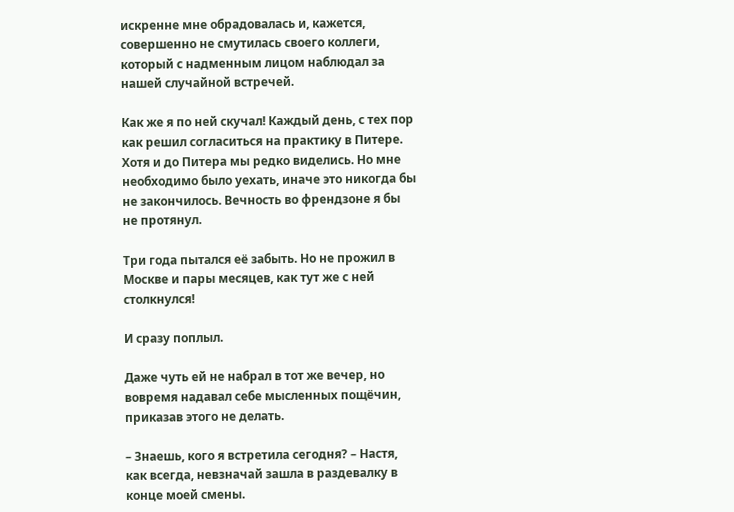искренне мне обрадовалась и, кажется, совершенно не смутилась своего коллеги, который с надменным лицом наблюдал за нашей случайной встречей.

Как же я по ней скучал! Каждый день, с тех пор как решил согласиться на практику в Питере. Хотя и до Питера мы редко виделись. Но мне необходимо было уехать, иначе это никогда бы не закончилось. Вечность во френдзоне я бы не протянул.

Три года пытался её забыть. Но не прожил в Москве и пары месяцев, как тут же с ней столкнулся!

И сразу поплыл.

Даже чуть ей не набрал в тот же вечер, но вовремя надавал себе мысленных пощёчин, приказав этого не делать.

– Знаешь, кого я встретила сегодня? – Настя, как всегда, невзначай зашла в раздевалку в конце моей смены.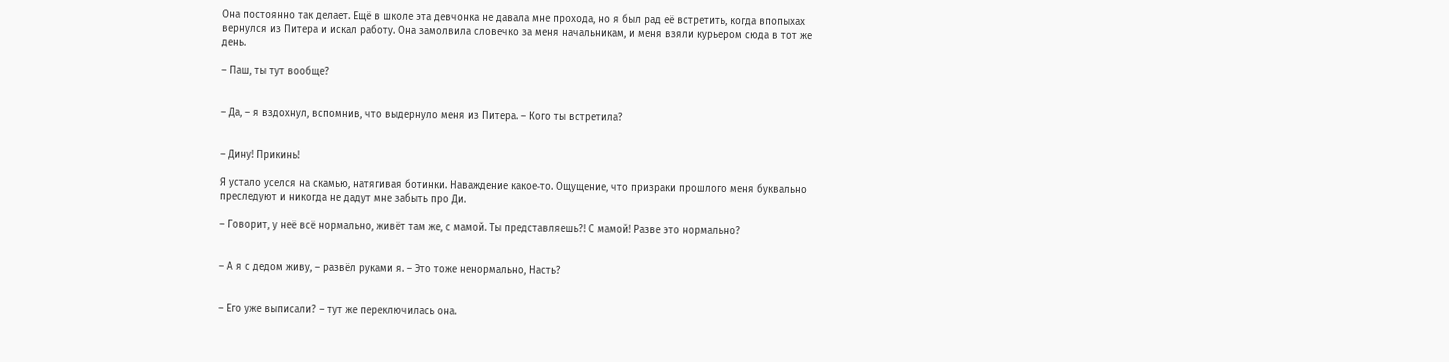Она постоянно так делает. Ещё в школе эта девчонка не давала мне прохода, но я был рад её встретить, когда впопыхах вернулся из Питера и искал работу. Она замолвила словечко за меня начальникам, и меня взяли курьером сюда в тот же день.

– Паш, ты тут вообще?


– Да, – я вздохнул, вспомнив, что выдернуло меня из Питера. – Кого ты встретила?


– Дину! Прикинь!

Я устало уселся на скамью, натягивая ботинки. Наваждение какое‑то. Ощущение, что призраки прошлого меня буквально преследуют и никогда не дадут мне забыть про Ди.

– Говорит, у неё всё нормально, живёт там же, с мамой. Ты представляешь?! С мамой! Разве это нормально?


– А я с дедом живу, – развёл руками я. – Это тоже ненормально, Насть?


– Его уже выписали? – тут же переключилась она.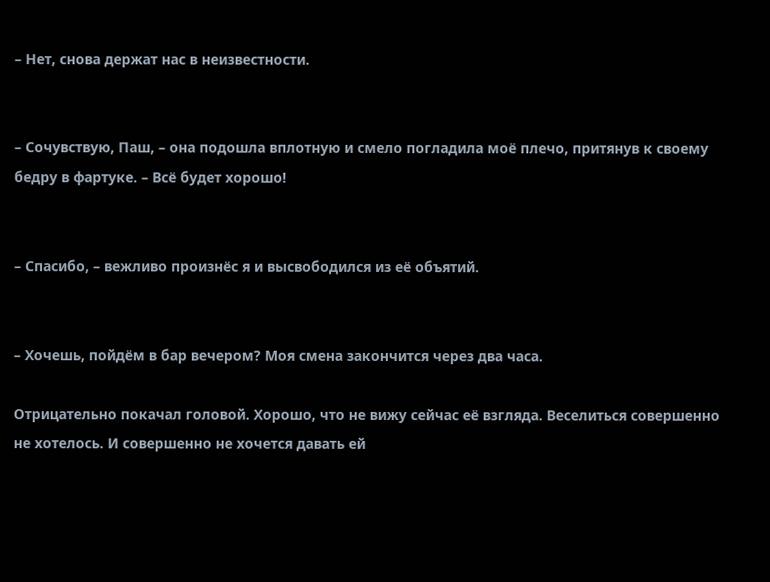– Нет, снова держат нас в неизвестности.


– Сочувствую, Паш, – она подошла вплотную и смело погладила моё плечо, притянув к своему бедру в фартуке. – Всё будет хорошо!


– Спасибо, – вежливо произнёс я и высвободился из её объятий.


– Хочешь, пойдём в бар вечером? Моя смена закончится через два часа.

Отрицательно покачал головой. Хорошо, что не вижу сейчас её взгляда. Веселиться совершенно не хотелось. И совершенно не хочется давать ей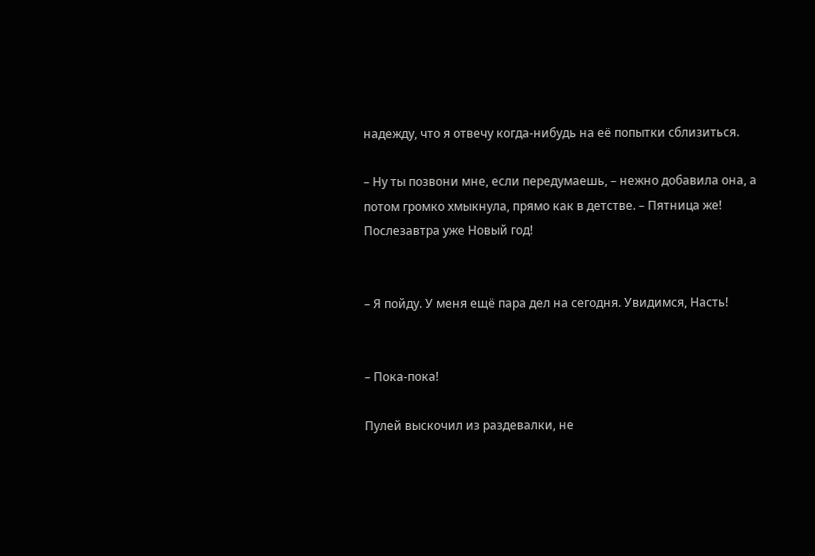надежду, что я отвечу когда‑нибудь на её попытки сблизиться.

– Ну ты позвони мне, если передумаешь, – нежно добавила она, а потом громко хмыкнула, прямо как в детстве. – Пятница же! Послезавтра уже Новый год!


– Я пойду. У меня ещё пара дел на сегодня. Увидимся, Насть!


– Пока‑пока!

Пулей выскочил из раздевалки, не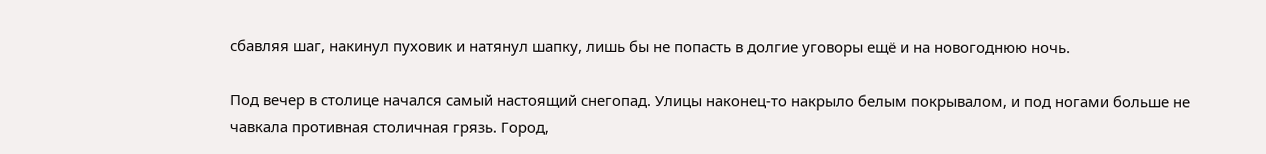сбавляя шаг, накинул пуховик и натянул шапку, лишь бы не попасть в долгие уговоры ещё и на новогоднюю ночь.

Под вечер в столице начался самый настоящий снегопад. Улицы наконец‑то накрыло белым покрывалом, и под ногами больше не чавкала противная столичная грязь. Город,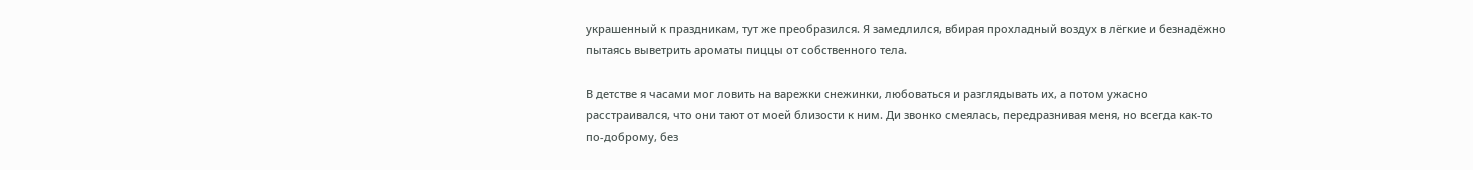украшенный к праздникам, тут же преобразился. Я замедлился, вбирая прохладный воздух в лёгкие и безнадёжно пытаясь выветрить ароматы пиццы от собственного тела.

В детстве я часами мог ловить на варежки снежинки, любоваться и разглядывать их, а потом ужасно расстраивался, что они тают от моей близости к ним. Ди звонко смеялась, передразнивая меня, но всегда как‑то по‑доброму, без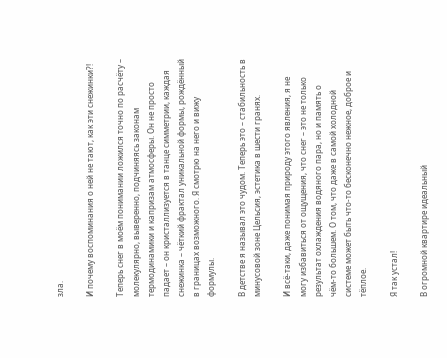зла.

И почему воспоминания о ней не тают, как эти снежинки?!

Теперь снег в моём понимании ложился точно по расчёту – молекулярно, выверенно, подчиняясь законам термодинамики и капризам атмосферы. Он не просто падает – он кристаллизуется в танце симметрии, каждая снежинка – чёткий фрактал уникальной формы, рождённый в границах возможного. Я смотрю на него и вижу формулы.

В детстве я называл это чудом. Теперь это – стабильность в минусовой зоне Цельсия, эстетика в шести гранях.

И всё‑таки, даже понимая природу этого явления, я не могу избавиться от ощущения, что снег – это не только результат охлаждения водяного пара, но и память о чём‑то большем. О том, что даже в самой холодной системе может быть что‑то бесконечно нежное, доброе и тёплое.

Я так устал!

В огромной квартире идеальный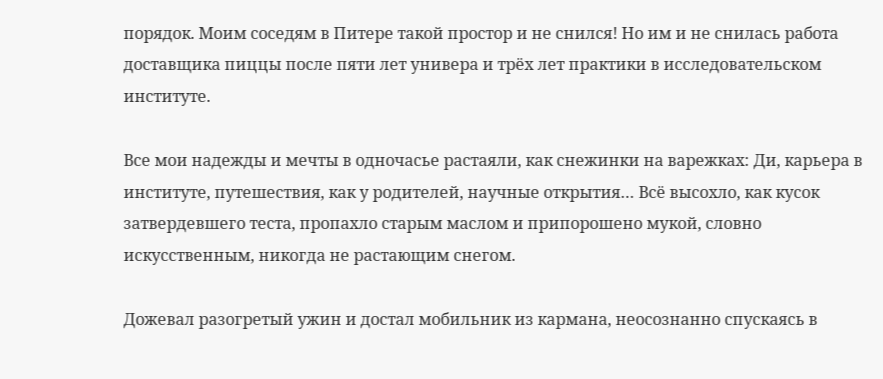порядок. Моим соседям в Питере такой простор и не снился! Но им и не снилась работа доставщика пиццы после пяти лет универа и трёх лет практики в исследовательском институте.

Все мои надежды и мечты в одночасье растаяли, как снежинки на варежках: Ди, карьера в институте, путешествия, как у родителей, научные открытия… Всё высохло, как кусок затвердевшего теста, пропахло старым маслом и припорошено мукой, словно искусственным, никогда не растающим снегом.

Дожевал разогретый ужин и достал мобильник из кармана, неосознанно спускаясь в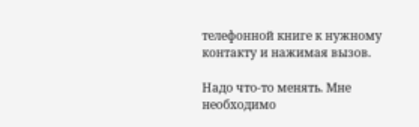телефонной книге к нужному контакту и нажимая вызов.

Надо что‑то менять. Мне необходимо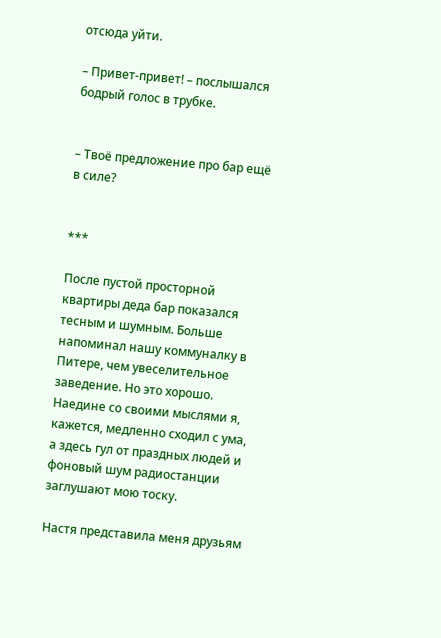отсюда уйти.

– Привет‑привет! – послышался бодрый голос в трубке.


– Твоё предложение про бар ещё в силе?


***

После пустой просторной квартиры деда бар показался тесным и шумным. Больше напоминал нашу коммуналку в Питере, чем увеселительное заведение. Но это хорошо. Наедине со своими мыслями я, кажется, медленно сходил с ума, а здесь гул от праздных людей и фоновый шум радиостанции заглушают мою тоску.

Настя представила меня друзьям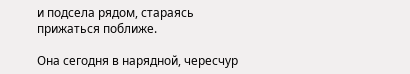и подсела рядом, стараясь прижаться поближе.

Она сегодня в нарядной, чересчур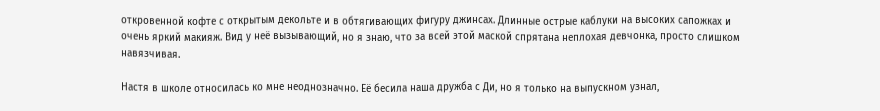откровенной кофте с открытым декольте и в обтягивающих фигуру джинсах. Длинные острые каблуки на высоких сапожках и очень яркий макияж. Вид у неё вызывающий, но я знаю, что за всей этой маской спрятана неплохая девчонка, просто слишком навязчивая.

Настя в школе относилась ко мне неоднозначно. Её бесила наша дружба с Ди, но я только на выпускном узнал,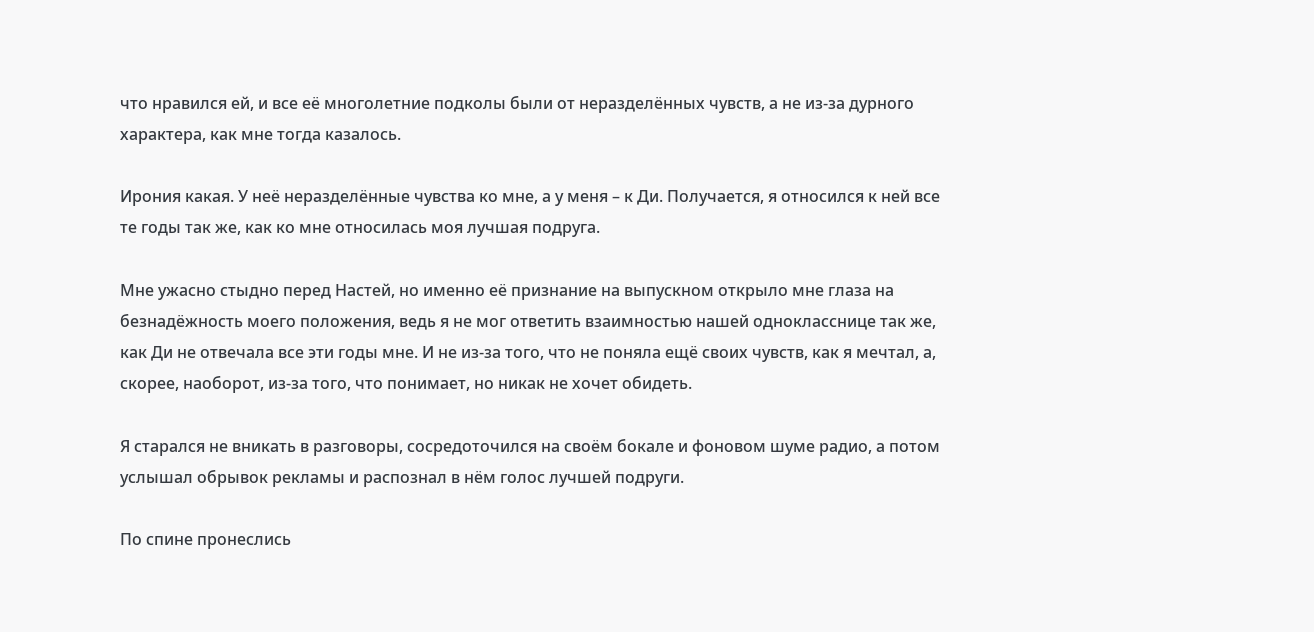что нравился ей, и все её многолетние подколы были от неразделённых чувств, а не из‑за дурного характера, как мне тогда казалось.

Ирония какая. У неё неразделённые чувства ко мне, а у меня – к Ди. Получается, я относился к ней все те годы так же, как ко мне относилась моя лучшая подруга.

Мне ужасно стыдно перед Настей, но именно её признание на выпускном открыло мне глаза на безнадёжность моего положения, ведь я не мог ответить взаимностью нашей однокласснице так же, как Ди не отвечала все эти годы мне. И не из‑за того, что не поняла ещё своих чувств, как я мечтал, а, скорее, наоборот, из‑за того, что понимает, но никак не хочет обидеть.

Я старался не вникать в разговоры, сосредоточился на своём бокале и фоновом шуме радио, а потом услышал обрывок рекламы и распознал в нём голос лучшей подруги.

По спине пронеслись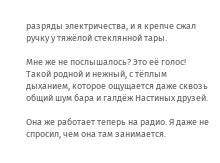разряды электричества, и я крепче сжал ручку у тяжёлой стеклянной тары.

Мне же не послышалось? Это её голос! Такой родной и нежный, с тёплым дыханием, которое ощущается даже сквозь общий шум бара и галдёж Настиных друзей.

Она же работает теперь на радио. Я даже не спросил, чем она там занимается.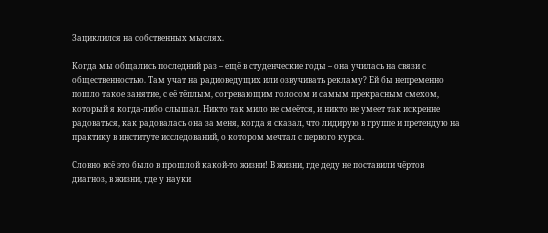Зациклился на собственных мыслях.

Когда мы общались последний раз – ещё в студенческие годы – она училась на связи с общественностью. Там учат на радиоведущих или озвучивать рекламу? Ей бы непременно пошло такое занятие, с её тёплым, согревающим голосом и самым прекрасным смехом, который я когда‑либо слышал. Никто так мило не смеётся, и никто не умеет так искренне радоваться, как радовалась она за меня, когда я сказал, что лидирую в группе и претендую на практику в институте исследований, о котором мечтал с первого курса.

Словно всё это было в прошлой какой‑то жизни! В жизни, где деду не поставили чёртов диагноз, в жизни, где у науки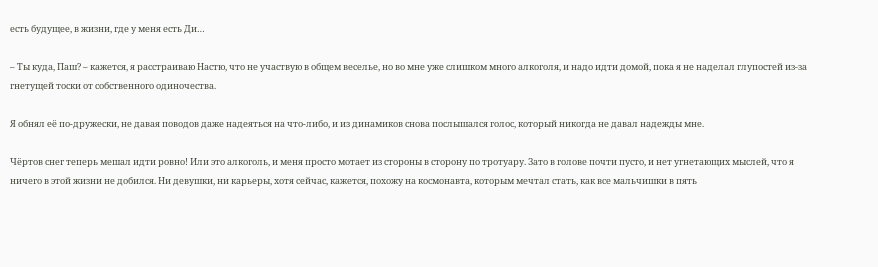есть будущее, в жизни, где у меня есть Ди…

– Ты куда, Паш? – кажется, я расстраиваю Настю, что не участвую в общем веселье, но во мне уже слишком много алкоголя, и надо идти домой, пока я не наделал глупостей из‑за гнетущей тоски от собственного одиночества.

Я обнял её по‑дружески, не давая поводов даже надеяться на что‑либо, и из динамиков снова послышался голос, который никогда не давал надежды мне.

Чёртов снег теперь мешал идти ровно! Или это алкоголь, и меня просто мотает из стороны в сторону по тротуару. Зато в голове почти пусто, и нет угнетающих мыслей, что я ничего в этой жизни не добился. Ни девушки, ни карьеры, хотя сейчас, кажется, похожу на космонавта, которым мечтал стать, как все мальчишки в пять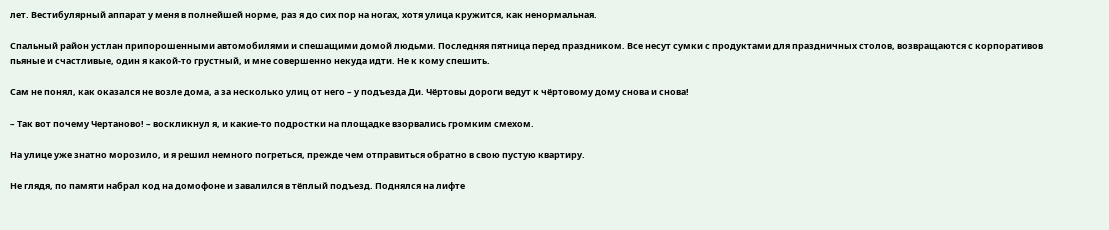лет. Вестибулярный аппарат у меня в полнейшей норме, раз я до сих пор на ногах, хотя улица кружится, как ненормальная.

Спальный район устлан припорошенными автомобилями и спешащими домой людьми. Последняя пятница перед праздником. Все несут сумки с продуктами для праздничных столов, возвращаются с корпоративов пьяные и счастливые, один я какой‑то грустный, и мне совершенно некуда идти. Не к кому спешить.

Сам не понял, как оказался не возле дома, а за несколько улиц от него – у подъезда Ди. Чёртовы дороги ведут к чёртовому дому снова и снова!

– Так вот почему Чертаново! – воскликнул я, и какие‑то подростки на площадке взорвались громким смехом.

На улице уже знатно морозило, и я решил немного погреться, прежде чем отправиться обратно в свою пустую квартиру.

Не глядя, по памяти набрал код на домофоне и завалился в тёплый подъезд. Поднялся на лифте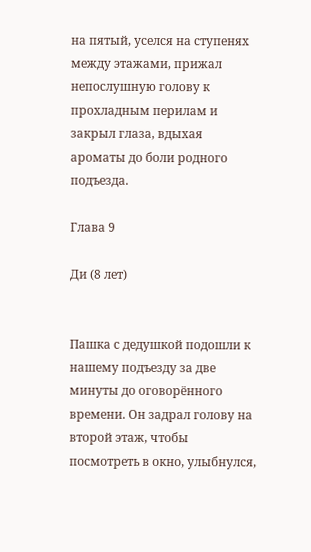на пятый, уселся на ступенях между этажами, прижал непослушную голову к прохладным перилам и закрыл глаза, вдыхая ароматы до боли родного подъезда.

Глава 9

Ди (8 лет)


Пашка с дедушкой подошли к нашему подъезду за две минуты до оговорённого времени. Он задрал голову на второй этаж, чтобы посмотреть в окно, улыбнулся,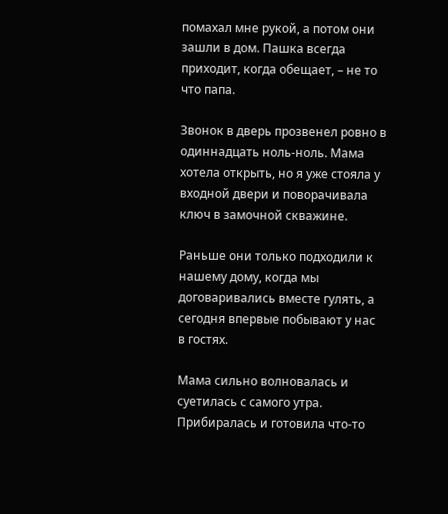помахал мне рукой, а потом они зашли в дом. Пашка всегда приходит, когда обещает, – не то что папа.

Звонок в дверь прозвенел ровно в одиннадцать ноль‑ноль. Мама хотела открыть, но я уже стояла у входной двери и поворачивала ключ в замочной скважине.

Раньше они только подходили к нашему дому, когда мы договаривались вместе гулять, а сегодня впервые побывают у нас в гостях.

Мама сильно волновалась и суетилась с самого утра. Прибиралась и готовила что‑то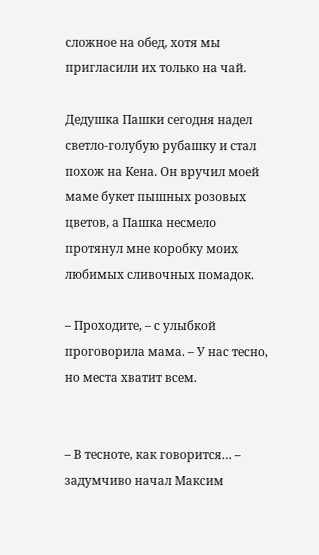сложное на обед, хотя мы пригласили их только на чай.

Дедушка Пашки сегодня надел светло‑голубую рубашку и стал похож на Кена. Он вручил моей маме букет пышных розовых цветов, а Пашка несмело протянул мне коробку моих любимых сливочных помадок.

– Проходите, – с улыбкой проговорила мама. – У нас тесно, но места хватит всем.


– В тесноте, как говорится… – задумчиво начал Максим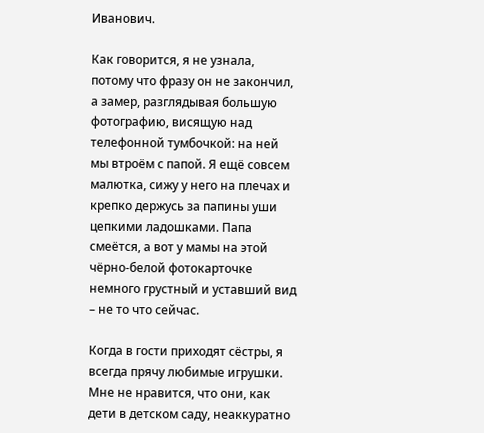Иванович.

Как говорится, я не узнала, потому что фразу он не закончил, а замер, разглядывая большую фотографию, висящую над телефонной тумбочкой: на ней мы втроём с папой. Я ещё совсем малютка, сижу у него на плечах и крепко держусь за папины уши цепкими ладошками. Папа смеётся, а вот у мамы на этой чёрно‑белой фотокарточке немного грустный и уставший вид – не то что сейчас.

Когда в гости приходят сёстры, я всегда прячу любимые игрушки. Мне не нравится, что они, как дети в детском саду, неаккуратно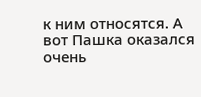к ним относятся. А вот Пашка оказался очень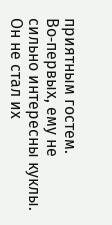приятным гостем. Во‑первых, ему не сильно интересны куклы. Он не стал их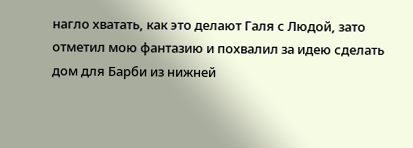нагло хватать, как это делают Галя с Людой, зато отметил мою фантазию и похвалил за идею сделать дом для Барби из нижней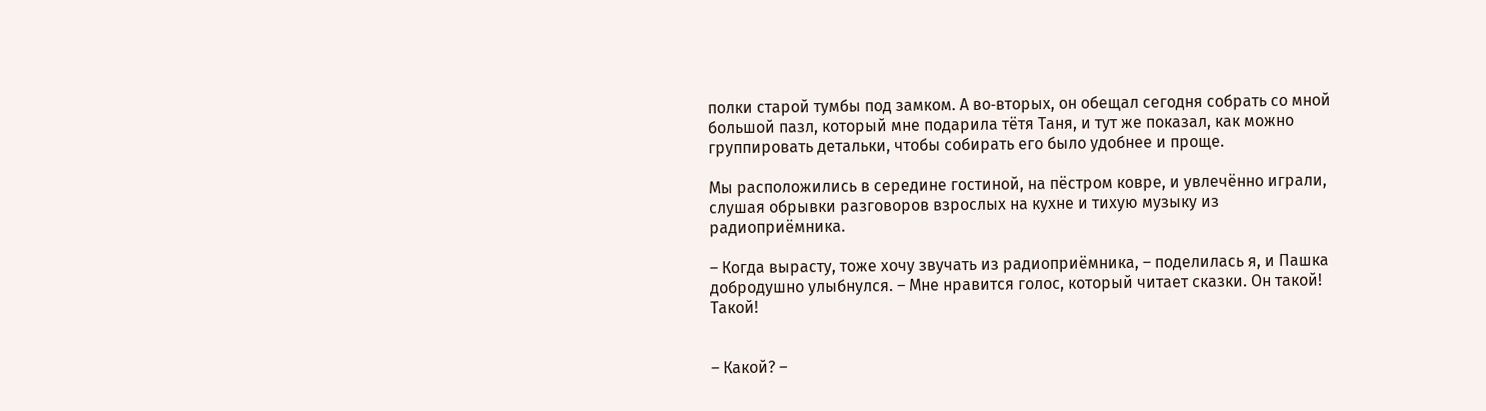полки старой тумбы под замком. А во‑вторых, он обещал сегодня собрать со мной большой пазл, который мне подарила тётя Таня, и тут же показал, как можно группировать детальки, чтобы собирать его было удобнее и проще.

Мы расположились в середине гостиной, на пёстром ковре, и увлечённо играли, слушая обрывки разговоров взрослых на кухне и тихую музыку из радиоприёмника.

– Когда вырасту, тоже хочу звучать из радиоприёмника, – поделилась я, и Пашка добродушно улыбнулся. – Мне нравится голос, который читает сказки. Он такой! Такой!


– Какой? –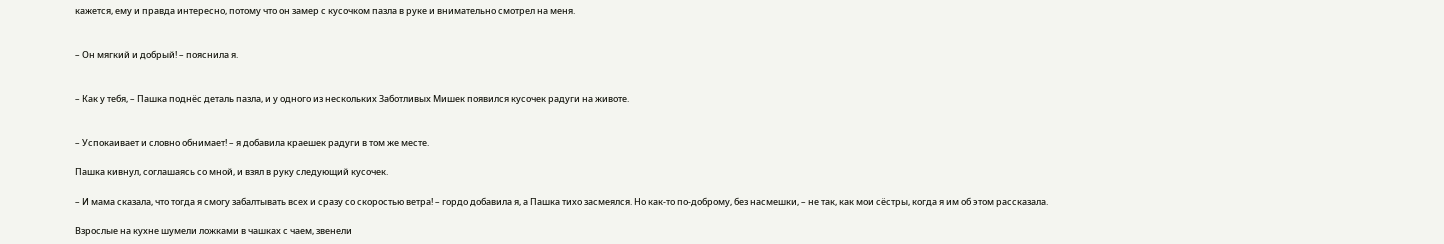кажется, ему и правда интересно, потому что он замер с кусочком пазла в руке и внимательно смотрел на меня.


– Он мягкий и добрый! – пояснила я.


– Как у тебя, – Пашка поднёс деталь пазла, и у одного из нескольких Заботливых Мишек появился кусочек радуги на животе.


– Успокаивает и словно обнимает! – я добавила краешек радуги в том же месте.

Пашка кивнул, соглашаясь со мной, и взял в руку следующий кусочек.

– И мама сказала, что тогда я смогу забалтывать всех и сразу со скоростью ветра! – гордо добавила я, а Пашка тихо засмеялся. Но как‑то по‑доброму, без насмешки, – не так, как мои сёстры, когда я им об этом рассказала.

Взрослые на кухне шумели ложками в чашках с чаем, звенели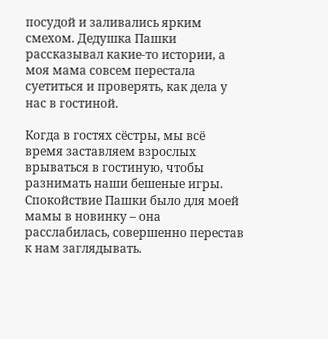посудой и заливались ярким смехом. Дедушка Пашки рассказывал какие‑то истории, а моя мама совсем перестала суетиться и проверять, как дела у нас в гостиной.

Когда в гостях сёстры, мы всё время заставляем взрослых врываться в гостиную, чтобы разнимать наши бешеные игры. Спокойствие Пашки было для моей мамы в новинку – она расслабилась, совершенно перестав к нам заглядывать.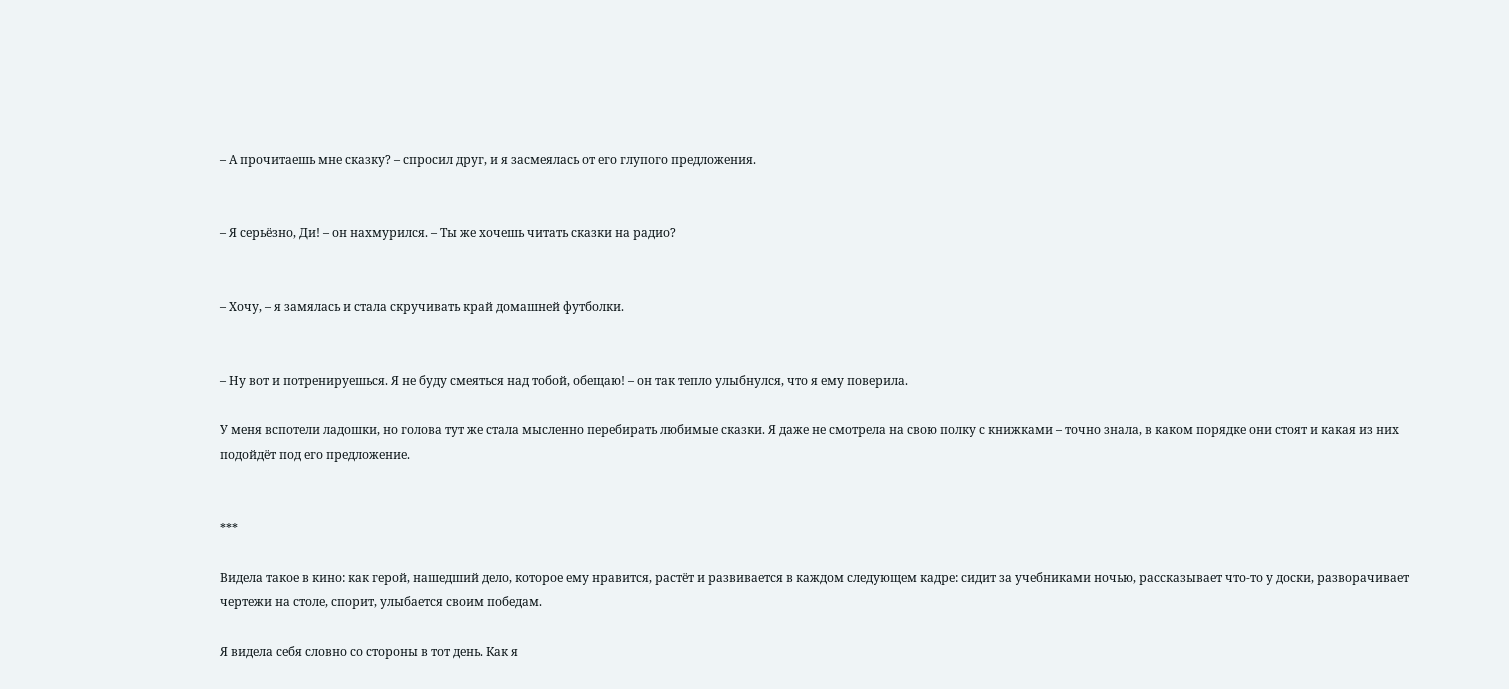– А прочитаешь мне сказку? – спросил друг, и я засмеялась от его глупого предложения.


– Я серьёзно, Ди! – он нахмурился. – Ты же хочешь читать сказки на радио?


– Хочу, – я замялась и стала скручивать край домашней футболки.


– Ну вот и потренируешься. Я не буду смеяться над тобой, обещаю! – он так тепло улыбнулся, что я ему поверила.

У меня вспотели ладошки, но голова тут же стала мысленно перебирать любимые сказки. Я даже не смотрела на свою полку с книжками – точно знала, в каком порядке они стоят и какая из них подойдёт под его предложение.


***

Видела такое в кино: как герой, нашедший дело, которое ему нравится, растёт и развивается в каждом следующем кадре: сидит за учебниками ночью, рассказывает что‑то у доски, разворачивает чертежи на столе, спорит, улыбается своим победам.

Я видела себя словно со стороны в тот день. Как я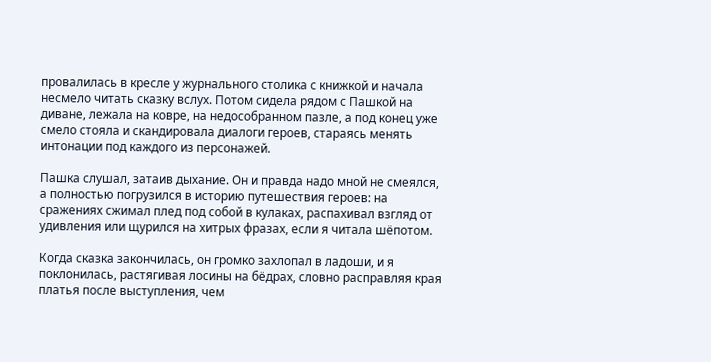провалилась в кресле у журнального столика с книжкой и начала несмело читать сказку вслух. Потом сидела рядом с Пашкой на диване, лежала на ковре, на недособранном пазле, а под конец уже смело стояла и скандировала диалоги героев, стараясь менять интонации под каждого из персонажей.

Пашка слушал, затаив дыхание. Он и правда надо мной не смеялся, а полностью погрузился в историю путешествия героев: на сражениях сжимал плед под собой в кулаках, распахивал взгляд от удивления или щурился на хитрых фразах, если я читала шёпотом.

Когда сказка закончилась, он громко захлопал в ладоши, и я поклонилась, растягивая лосины на бёдрах, словно расправляя края платья после выступления, чем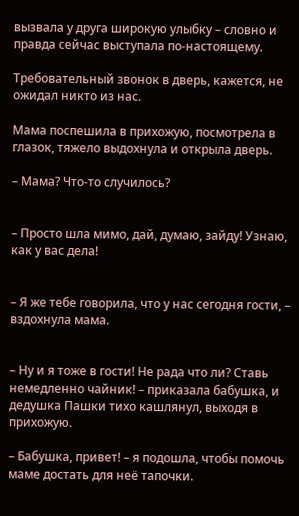вызвала у друга широкую улыбку – словно и правда сейчас выступала по‑настоящему.

Требовательный звонок в дверь, кажется, не ожидал никто из нас.

Мама поспешила в прихожую, посмотрела в глазок, тяжело выдохнула и открыла дверь.

– Мама? Что‑то случилось?


– Просто шла мимо, дай, думаю, зайду! Узнаю, как у вас дела!


– Я же тебе говорила, что у нас сегодня гости, – вздохнула мама.


– Ну и я тоже в гости! Не рада что ли? Ставь немедленно чайник! – приказала бабушка, и дедушка Пашки тихо кашлянул, выходя в прихожую.

– Бабушка, привет! – я подошла, чтобы помочь маме достать для неё тапочки.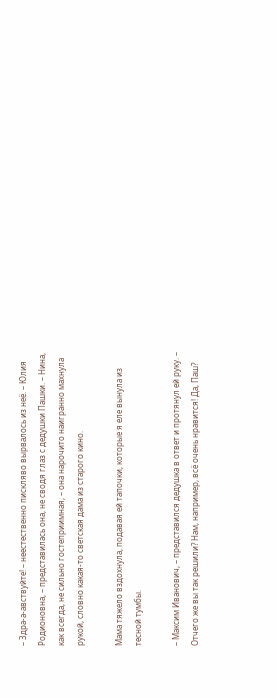– Здра‑а‑авствуйте! – неестественно пискляво вырвалось из неё. – Юлия Родионовна, – представилась она, не сводя глаз с дедушки Пашки. – Нина, как всегда, не сильно гостеприимная, – она нарочито наигранно махнула рукой, словно какая‑то светская дама из старого кино.

Мама тяжело вздохнула, подавая ей тапочки, которые я еле вынула из тесной тумбы.

– Максим Иванович, – представился дедушка в ответ и протянул ей руку. – Отчего же вы так решили? Нам, например, всё очень нравится! Да, Паш?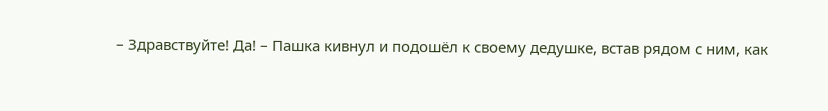– Здравствуйте! Да! – Пашка кивнул и подошёл к своему дедушке, встав рядом с ним, как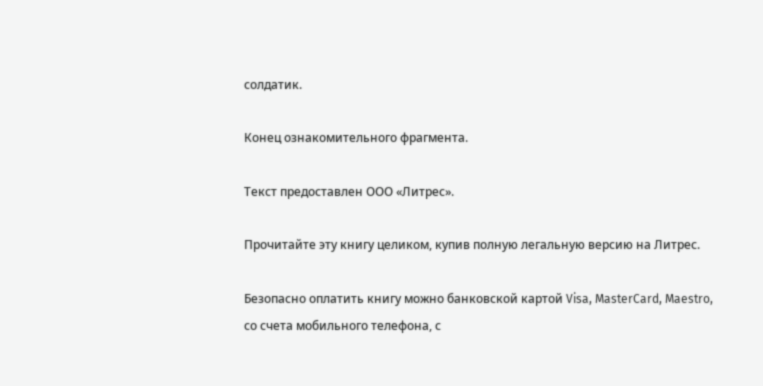солдатик.

Конец ознакомительного фрагмента.

Текст предоставлен ООО «Литрес».

Прочитайте эту книгу целиком, купив полную легальную версию на Литрес.

Безопасно оплатить книгу можно банковской картой Visa, MasterCard, Maestro, со счета мобильного телефона, с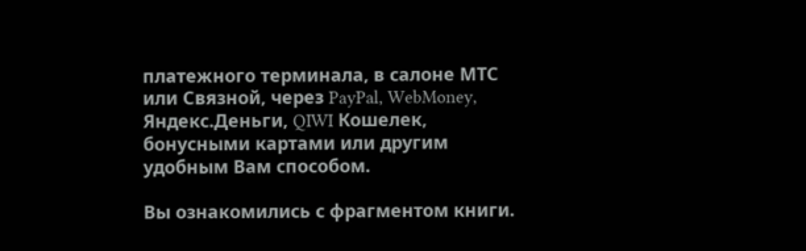платежного терминала, в салоне МТС или Связной, через PayPal, WebMoney, Яндекс.Деньги, QIWI Кошелек, бонусными картами или другим удобным Вам способом.

Вы ознакомились с фрагментом книги.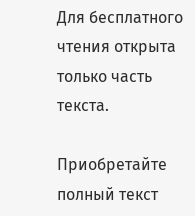Для бесплатного чтения открыта только часть текста.

Приобретайте полный текст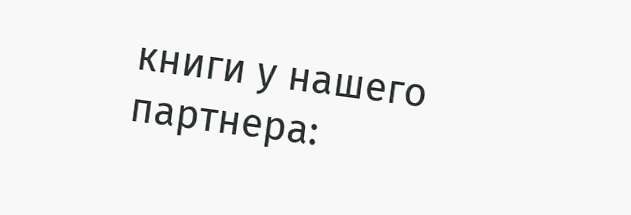книги у нашего партнера: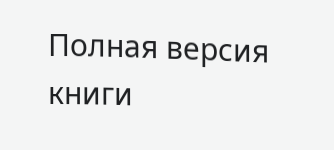Полная версия книги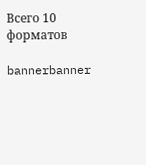Всего 10 форматов

bannerbanner